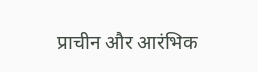प्राचीन और आरंभिक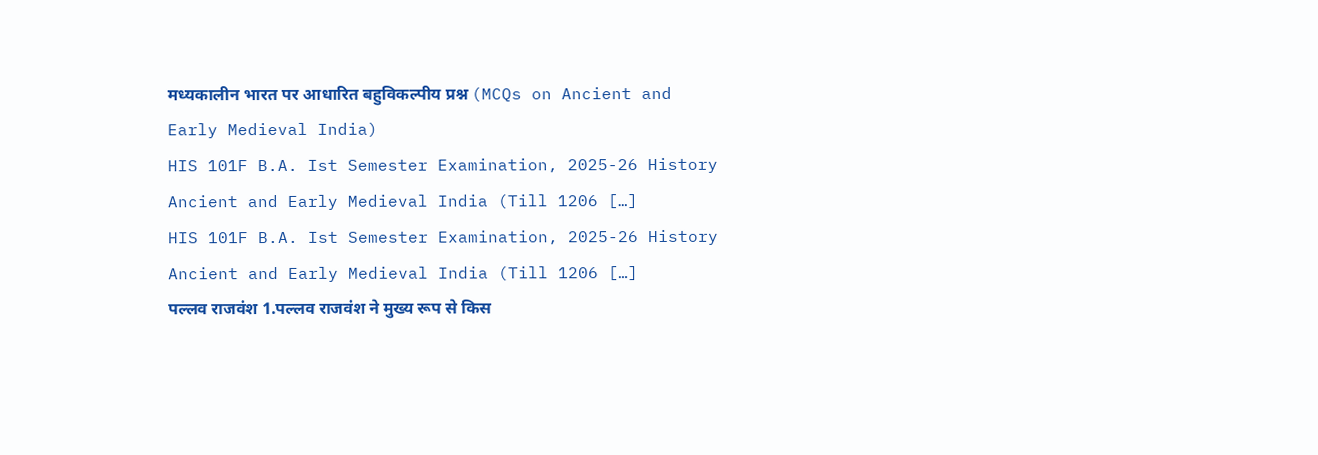मध्यकालीन भारत पर आधारित बहुविकल्पीय प्रश्न (MCQs on Ancient and Early Medieval India)
HIS 101F B.A. Ist Semester Examination, 2025-26 History Ancient and Early Medieval India (Till 1206 […]
HIS 101F B.A. Ist Semester Examination, 2025-26 History Ancient and Early Medieval India (Till 1206 […]
पल्लव राजवंश 1.पल्लव राजवंश ने मुख्य रूप से किस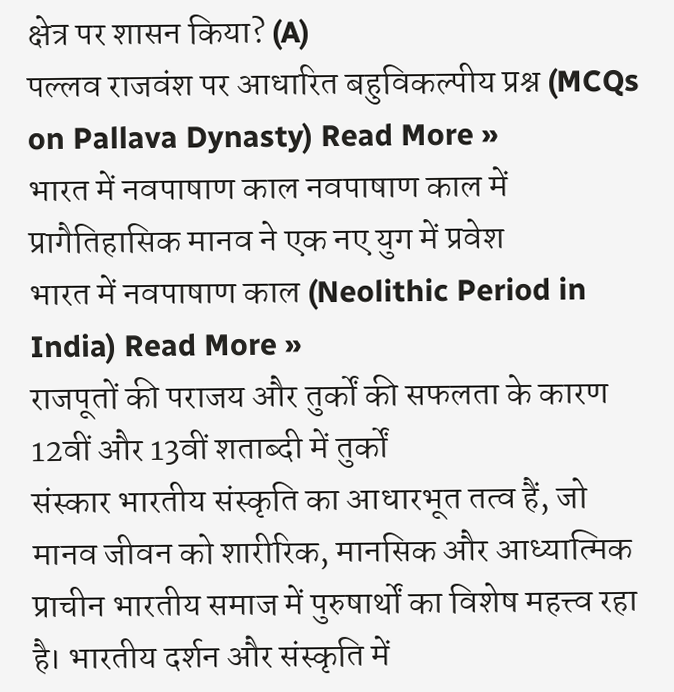क्षेत्र पर शासन किया? (A)
पल्लव राजवंश पर आधारित बहुविकल्पीय प्रश्न (MCQs on Pallava Dynasty) Read More »
भारत में नवपाषाण काल नवपाषाण काल में प्रागैतिहासिक मानव ने एक नए युग में प्रवेश
भारत में नवपाषाण काल (Neolithic Period in India) Read More »
राजपूतों की पराजय और तुर्कों की सफलता के कारण 12वीं और 13वीं शताब्दी में तुर्कों
संस्कार भारतीय संस्कृति का आधारभूत तत्व हैं, जो मानव जीवन को शारीरिक, मानसिक और आध्यात्मिक
प्राचीन भारतीय समाज में पुरुषार्थों का विशेष महत्त्व रहा है। भारतीय दर्शन और संस्कृति में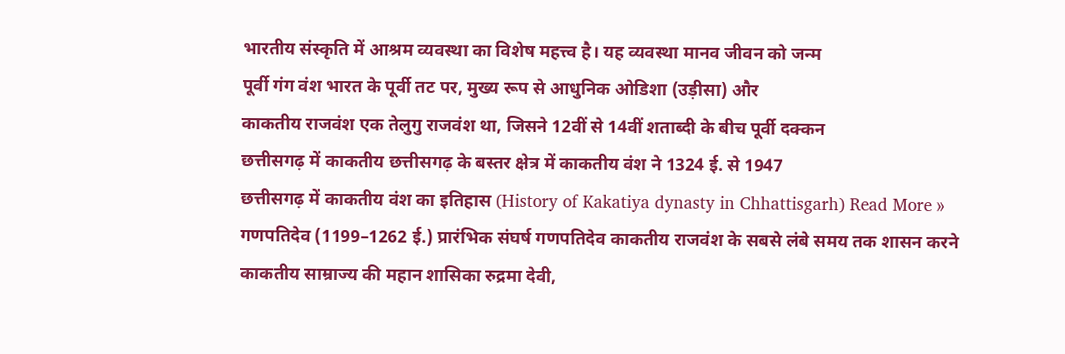भारतीय संस्कृति में आश्रम व्यवस्था का विशेष महत्त्व है। यह व्यवस्था मानव जीवन को जन्म
पूर्वी गंग वंश भारत के पूर्वी तट पर, मुख्य रूप से आधुनिक ओडिशा (उड़ीसा) और
काकतीय राजवंश एक तेलुगु राजवंश था, जिसने 12वीं से 14वीं शताब्दी के बीच पूर्वी दक्कन
छत्तीसगढ़ में काकतीय छत्तीसगढ़ के बस्तर क्षेत्र में काकतीय वंश ने 1324 ई. से 1947
छत्तीसगढ़ में काकतीय वंश का इतिहास (History of Kakatiya dynasty in Chhattisgarh) Read More »
गणपतिदेव (1199–1262 ई.) प्रारंभिक संघर्ष गणपतिदेव काकतीय राजवंश के सबसे लंबे समय तक शासन करने
काकतीय साम्राज्य की महान शासिका रुद्रमा देवी,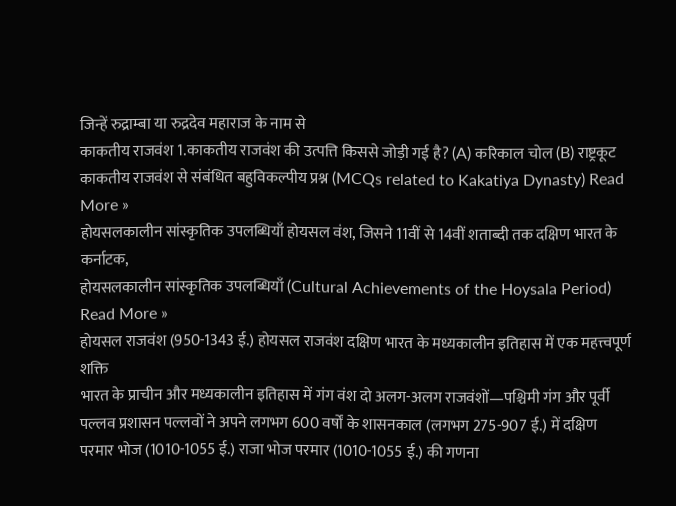जिन्हें रुद्राम्बा या रुद्रदेव महाराज के नाम से
काकतीय राजवंश 1.काकतीय राजवंश की उत्पत्ति किससे जोड़ी गई है? (A) करिकाल चोल (B) राष्ट्रकूट
काकतीय राजवंश से संबंधित बहुविकल्पीय प्रश्न (MCQs related to Kakatiya Dynasty) Read More »
होयसलकालीन सांस्कृतिक उपलब्धियाँ होयसल वंश, जिसने 11वीं से 14वीं शताब्दी तक दक्षिण भारत के कर्नाटक,
होयसलकालीन सांस्कृतिक उपलब्धियाँ (Cultural Achievements of the Hoysala Period) Read More »
होयसल राजवंश (950-1343 ई.) होयसल राजवंश दक्षिण भारत के मध्यकालीन इतिहास में एक महत्त्वपूर्ण शक्ति
भारत के प्राचीन और मध्यकालीन इतिहास में गंग वंश दो अलग-अलग राजवंशों—पश्चिमी गंग और पूर्वी
पल्लव प्रशासन पल्लवों ने अपने लगभग 600 वर्षों के शासनकाल (लगभग 275-907 ई.) में दक्षिण
परमार भोज (1010-1055 ई.) राजा भोज परमार (1010-1055 ई.) की गणना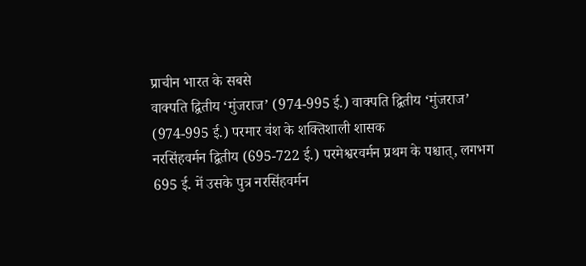प्राचीन भारत के सबसे
वाक्पति द्वितीय ‘मुंजराज’ (974-995 ई.) वाक्पति द्वितीय ‘मुंजराज’ (974-995 ई.) परमार वंश के शक्तिशाली शासक
नरसिंहवर्मन द्वितीय (695-722 ई.) परमेश्वरवर्मन प्रथम के पश्चात्, लगभग 695 ई. में उसके पुत्र नरसिंहवर्मन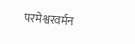परमेश्वरवर्मन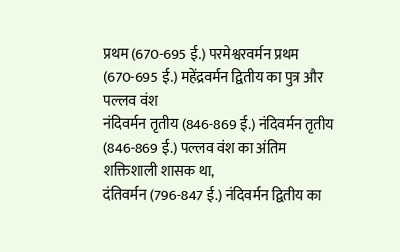प्रथम (670-695 ई.) परमेश्वरवर्मन प्रथम (670-695 ई.) महेंद्रवर्मन द्वितीय का पुत्र और पल्लव वंश
नंदिवर्मन तृतीय (846-869 ई.) नंदिवर्मन तृतीय (846-869 ई.) पल्लव वंश का अंतिम शक्तिशाली शासक था,
दंतिवर्मन (796-847 ई.) नंदिवर्मन द्वितीय का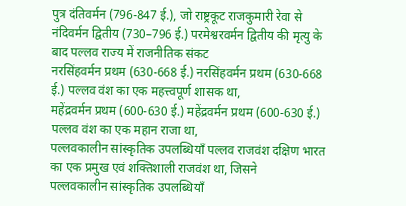पुत्र दंतिवर्मन (796-847 ई.), जो राष्ट्रकूट राजकुमारी रेवा से
नंदिवर्मन द्वितीय (730–796 ई.) परमेश्वरवर्मन द्वितीय की मृत्यु के बाद पल्लव राज्य में राजनीतिक संकट
नरसिंहवर्मन प्रथम (630-668 ई.) नरसिंहवर्मन प्रथम (630-668 ई.) पल्लव वंश का एक महत्त्वपूर्ण शासक था,
महेंद्रवर्मन प्रथम (600-630 ई.) महेंद्रवर्मन प्रथम (600-630 ई.) पल्लव वंश का एक महान राजा था,
पल्लवकालीन सांस्कृतिक उपलब्धियाँ पल्लव राजवंश दक्षिण भारत का एक प्रमुख एवं शक्तिशाली राजवंश था, जिसने
पल्लवकालीन सांस्कृतिक उपलब्धियाँ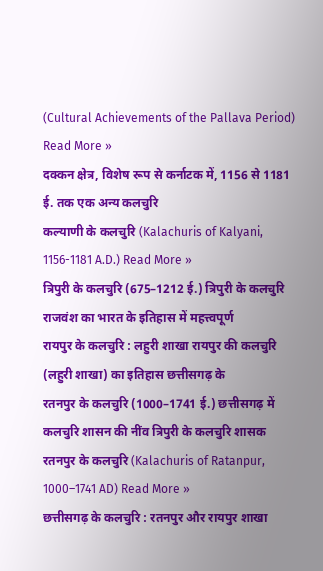(Cultural Achievements of the Pallava Period) Read More »
दक्कन क्षेत्र, विशेष रूप से कर्नाटक में, 1156 से 1181 ई. तक एक अन्य कलचुरि
कल्याणी के कलचुरि (Kalachuris of Kalyani, 1156-1181 A.D.) Read More »
त्रिपुरी के कलचुरि (675–1212 ई.) त्रिपुरी के कलचुरि राजवंश का भारत के इतिहास में महत्त्वपूर्ण
रायपुर के कलचुरि : लहुरी शाखा रायपुर की कलचुरि (लहुरी शाखा) का इतिहास छत्तीसगढ़ के
रतनपुर के कलचुरि (1000–1741 ई.) छत्तीसगढ़ में कलचुरि शासन की नींव त्रिपुरी के कलचुरि शासक
रतनपुर के कलचुरि (Kalachuris of Ratanpur, 1000–1741 AD) Read More »
छत्तीसगढ़ के कलचुरि : रतनपुर और रायपुर शाखा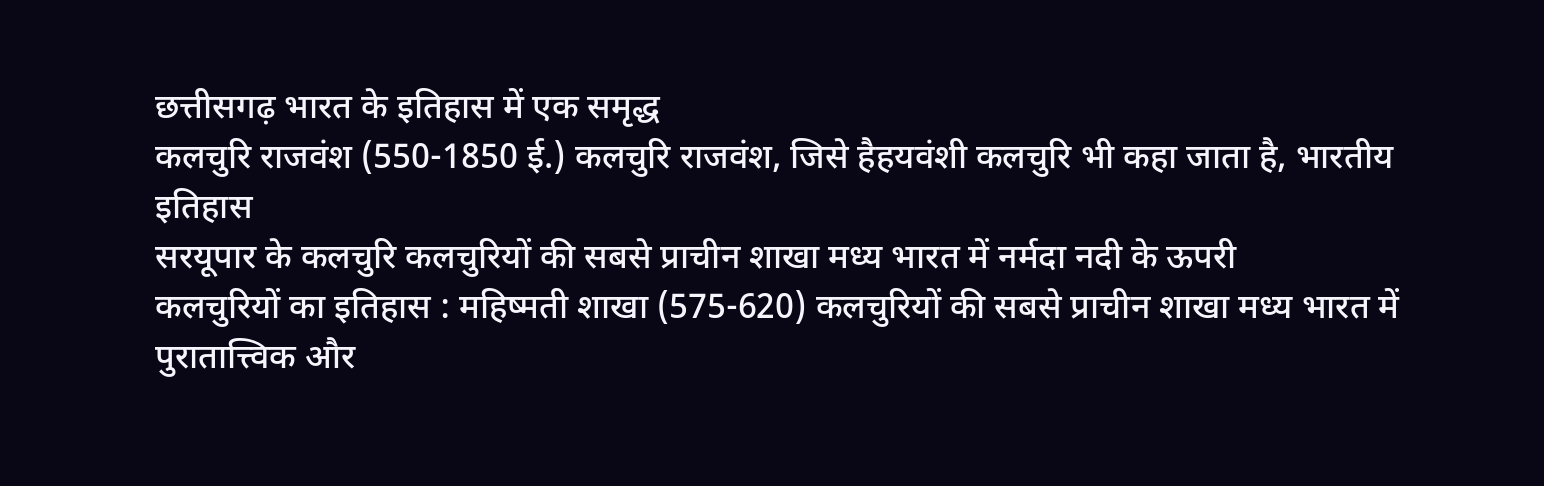छत्तीसगढ़ भारत के इतिहास में एक समृद्ध
कलचुरि राजवंश (550-1850 ई.) कलचुरि राजवंश, जिसे हैहयवंशी कलचुरि भी कहा जाता है, भारतीय इतिहास
सरयूपार के कलचुरि कलचुरियों की सबसे प्राचीन शाखा मध्य भारत में नर्मदा नदी के ऊपरी
कलचुरियों का इतिहास : महिष्मती शाखा (575-620) कलचुरियों की सबसे प्राचीन शाखा मध्य भारत में
पुरातात्त्विक और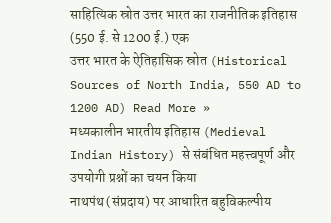साहित्यिक स्रोत उत्तर भारत का राजनीतिक इतिहास (550 ई. से 1200 ई.) एक
उत्तर भारत के ऐतिहासिक स्रोत (Historical Sources of North India, 550 AD to 1200 AD) Read More »
मध्यकालीन भारतीय इतिहास (Medieval Indian History) से संबंधित महत्त्वपूर्ण और उपयोगी प्रश्नों का चयन किया
नाथपंथ (संप्रदाय) पर आधारित बहुविकल्पीय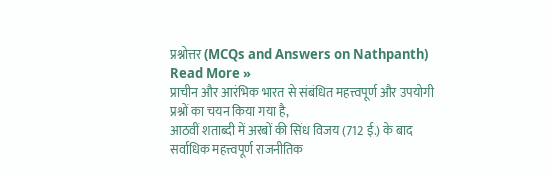प्रश्नोत्तर (MCQs and Answers on Nathpanth) Read More »
प्राचीन और आरंभिक भारत से संबंधित महत्त्वपूर्ण और उपयोगी प्रश्नों का चयन किया गया है,
आठवीं शताब्दी में अरबों की सिंध विजय (712 ई.) के बाद सर्वाधिक महत्त्वपूर्ण राजनीतिक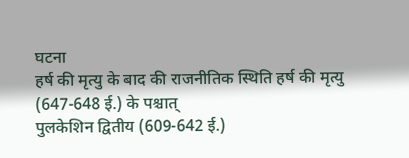घटना
हर्ष की मृत्यु के बाद की राजनीतिक स्थिति हर्ष की मृत्यु (647-648 ई.) के पश्चात्
पुलकेशिन द्वितीय (609-642 ई.)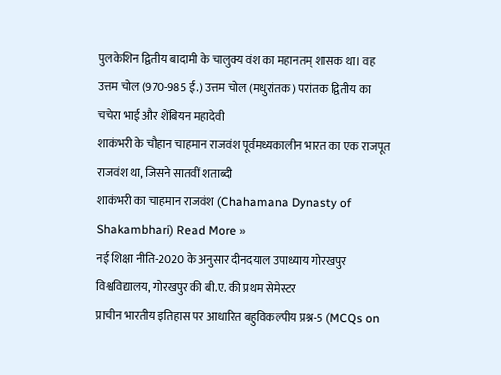पुलकेशिन द्वितीय बादामी के चालुक्य वंश का महानतम् शासक था। वह
उत्तम चोल (970-985 ई.) उत्तम चोल (मधुरांतक) परांतक द्वितीय का चचेरा भाई और शेंबियन महादेवी
शाकंभरी के चौहान चाहमान राजवंश पूर्वमध्यकालीन भारत का एक राजपूत राजवंश था, जिसने सातवीं शताब्दी
शाकंभरी का चाहमान राजवंश (Chahamana Dynasty of Shakambhari) Read More »
नई शिक्षा नीति-2020 के अनुसार दीनदयाल उपाध्याय गोरखपुर विश्वविद्यालय, गोरखपुर की बी.ए. की प्रथम सेमेस्टर
प्राचीन भारतीय इतिहास पर आधारित बहुविकल्पीय प्रश्न-5 (MCQs on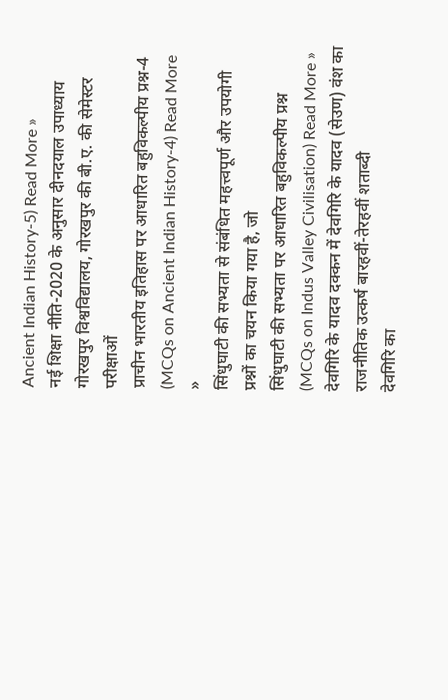Ancient Indian History-5) Read More »
नई शिक्षा नीति-2020 के अनुसार दीनदयाल उपाध्याय गोरखपुर विश्वविद्यालय, गोरखपुर की बी.ए. की सेमेस्टर परीक्षाओं
प्राचीन भारतीय इतिहास पर आधारित बहुविकल्पीय प्रश्न-4 (MCQs on Ancient Indian History-4) Read More »
सिंधुघाटी की सभ्यता से संबंधित महत्त्वपूर्ण और उपयोगी प्रश्नों का चयन किया गया है, जो
सिंधुघाटी की सभ्यता पर आधारित बहुविकल्पीय प्रश्न (MCQs on Indus Valley Civilisation) Read More »
देवगिरि के यादव दक्कन में देवगिरि के यादव (सेउण) वंश का राजनीतिक उत्कर्ष बारहवीं-तेरहवीं शताब्दी
देवगिरि का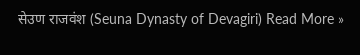सेउण राजवंश (Seuna Dynasty of Devagiri) Read More »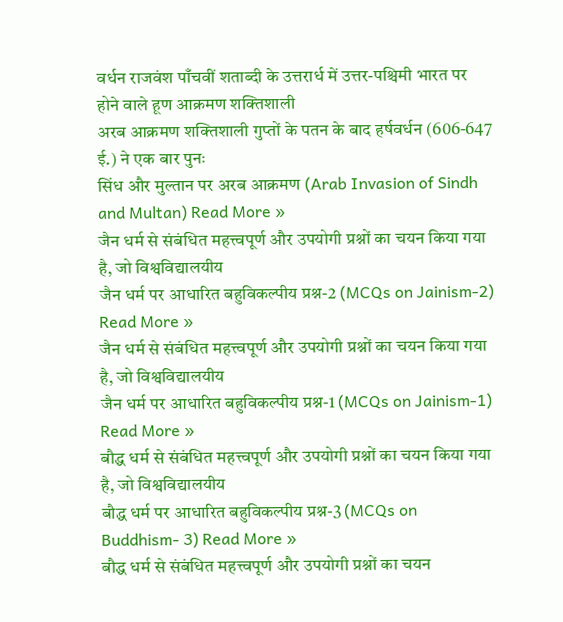वर्धन राजवंश पाँचवीं शताब्दी के उत्तरार्ध में उत्तर-पश्चिमी भारत पर होने वाले हूण आक्रमण शक्तिशाली
अरब आक्रमण शक्तिशाली गुप्तों के पतन के बाद हर्षवर्धन (606-647 ई.) ने एक बार पुनः
सिंध और मुल्तान पर अरब आक्रमण (Arab Invasion of Sindh and Multan) Read More »
जैन धर्म से संबंधित महत्त्वपूर्ण और उपयोगी प्रश्नों का चयन किया गया है, जो विश्वविद्यालयीय
जैन धर्म पर आधारित बहुविकल्पीय प्रश्न-2 (MCQs on Jainism-2) Read More »
जैन धर्म से संबंधित महत्त्वपूर्ण और उपयोगी प्रश्नों का चयन किया गया है, जो विश्वविद्यालयीय
जैन धर्म पर आधारित बहुविकल्पीय प्रश्न-1 (MCQs on Jainism-1) Read More »
बौद्ध धर्म से संबंधित महत्त्वपूर्ण और उपयोगी प्रश्नों का चयन किया गया है, जो विश्वविद्यालयीय
बौद्ध धर्म पर आधारित बहुविकल्पीय प्रश्न-3 (MCQs on Buddhism- 3) Read More »
बौद्ध धर्म से संबंधित महत्त्वपूर्ण और उपयोगी प्रश्नों का चयन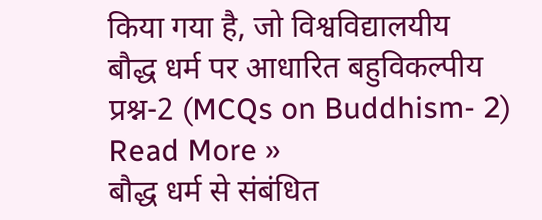किया गया है, जो विश्वविद्यालयीय
बौद्ध धर्म पर आधारित बहुविकल्पीय प्रश्न-2 (MCQs on Buddhism- 2) Read More »
बौद्ध धर्म से संबंधित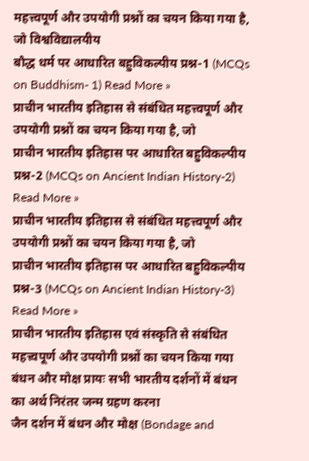महत्त्वपूर्ण और उपयोगी प्रश्नों का चयन किया गया है, जो विश्वविद्यालयीय
बौद्ध धर्म पर आधारित बहुविकल्पीय प्रश्न-1 (MCQs on Buddhism- 1) Read More »
प्राचीन भारतीय इतिहास से संबंधित महत्त्वपूर्ण और उपयोगी प्रश्नों का चयन किया गया है, जो
प्राचीन भारतीय इतिहास पर आधारित बहुविकल्पीय प्रश्न-2 (MCQs on Ancient Indian History-2) Read More »
प्राचीन भारतीय इतिहास से संबंधित महत्त्वपूर्ण और उपयोगी प्रश्नों का चयन किया गया है, जो
प्राचीन भारतीय इतिहास पर आधारित बहुविकल्पीय प्रश्न-3 (MCQs on Ancient Indian History-3) Read More »
प्राचीन भारतीय इतिहास एवं संस्कृति से संबंधित महत्त्वपूर्ण और उपयोगी प्रश्नों का चयन किया गया
बंधन और मोक्ष प्रायः सभी भारतीय दर्शनों में बंधन का अर्थ निरंतर जन्म ग्रहण करना
जैन दर्शन में बंधन और मोक्ष (Bondage and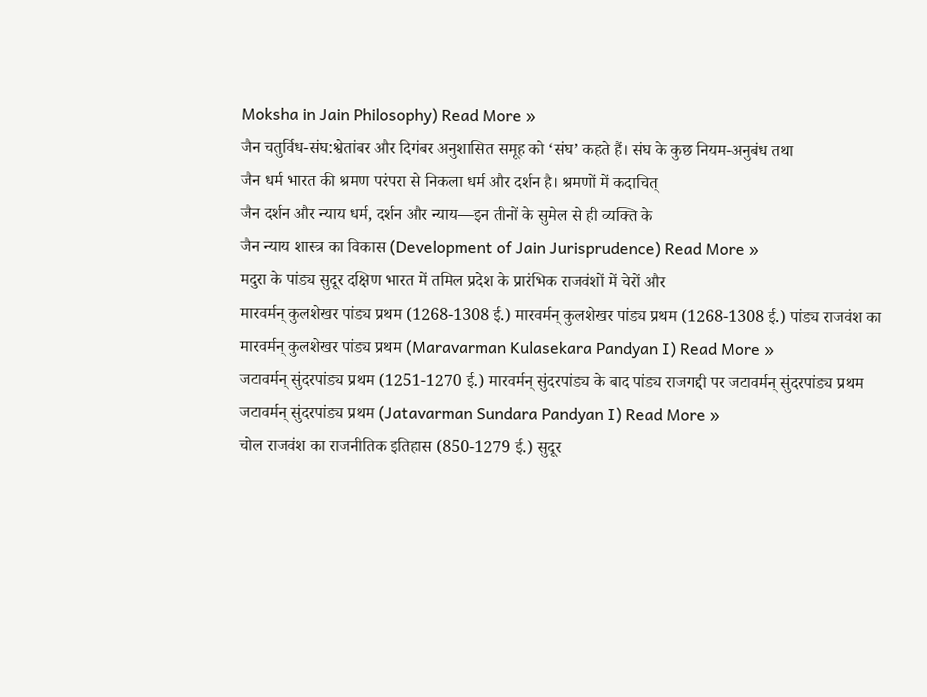Moksha in Jain Philosophy) Read More »
जैन चतुर्विध-संघ:श्वेतांबर और दिगंबर अनुशासित समूह को ‘संघ’ कहते हैं। संघ के कुछ नियम-अनुबंध तथा
जैन धर्म भारत की श्रमण परंपरा से निकला धर्म और दर्शन है। श्रमणों में कदाचित्
जैन दर्शन और न्याय धर्म, दर्शन और न्याय—इन तीनों के सुमेल से ही व्यक्ति के
जैन न्याय शास्त्र का विकास (Development of Jain Jurisprudence) Read More »
मदुरा के पांड्य सुदूर दक्षिण भारत में तमिल प्रदेश के प्रारंभिक राजवंशों में चेरों और
मारवर्मन् कुलशेखर पांड्य प्रथम (1268-1308 ई.) मारवर्मन् कुलशेखर पांड्य प्रथम (1268-1308 ई.) पांड्य राजवंश का
मारवर्मन् कुलशेखर पांड्य प्रथम (Maravarman Kulasekara Pandyan I) Read More »
जटावर्मन् सुंदरपांड्य प्रथम (1251-1270 ई.) मारवर्मन् सुंदरपांड्य के बाद पांड्य राजगद्दी पर जटावर्मन् सुंदरपांड्य प्रथम
जटावर्मन् सुंदरपांड्य प्रथम (Jatavarman Sundara Pandyan I) Read More »
चोल राजवंश का राजनीतिक इतिहास (850-1279 ई.) सुदूर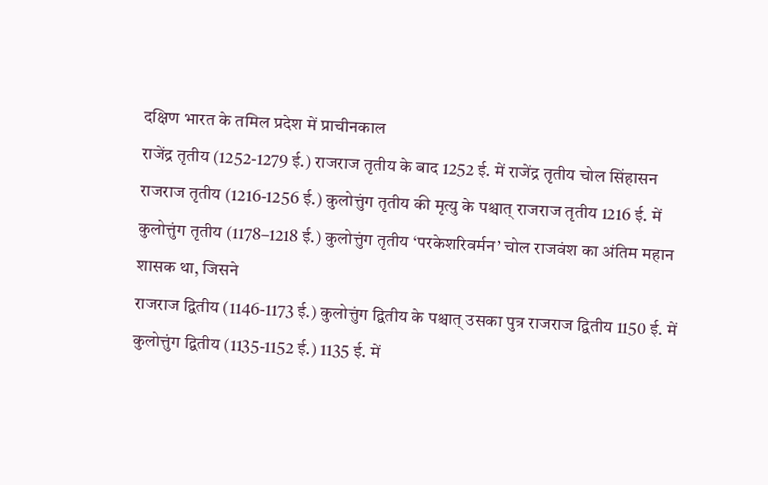दक्षिण भारत के तमिल प्रदेश में प्राचीनकाल
राजेंद्र तृतीय (1252-1279 ई.) राजराज तृतीय के बाद 1252 ई. में राजेंद्र तृतीय चोल सिंहासन
राजराज तृतीय (1216-1256 ई.) कुलोत्तुंग तृतीय की मृत्यु के पश्चात् राजराज तृतीय 1216 ई. में
कुलोत्तुंग तृतीय (1178–1218 ई.) कुलोत्तुंग तृतीय ‘परकेशरिवर्मन’ चोल राजवंश का अंतिम महान शासक था, जिसने
राजराज द्वितीय (1146-1173 ई.) कुलोत्तुंग द्वितीय के पश्चात् उसका पुत्र राजराज द्वितीय 1150 ई. में
कुलोत्तुंग द्वितीय (1135-1152 ई.) 1135 ई. में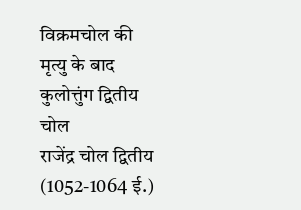विक्रमचोल की मृत्यु के बाद कुलोत्तुंग द्वितीय चोल
राजेंद्र चोल द्वितीय (1052-1064 ई.)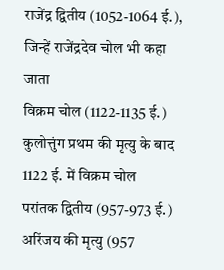राजेंद्र द्वितीय (1052-1064 ई.), जिन्हें राजेंद्रदेव चोल भी कहा जाता
विक्रम चोल (1122-1135 ई.) कुलोत्तुंग प्रथम की मृत्यु के बाद 1122 ई. में विक्रम चोल
परांतक द्वितीय (957-973 ई.) अरिंजय की मृत्यु (957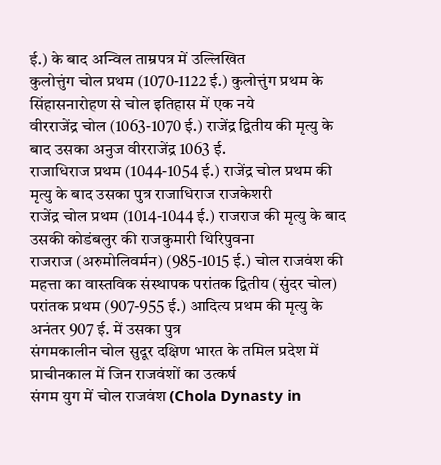ई.) के बाद अन्विल ताम्रपत्र में उल्लिखित
कुलोत्तुंग चोल प्रथम (1070-1122 ई.) कुलोत्तुंग प्रथम के सिंहासनारोहण से चोल इतिहास में एक नये
वीरराजेंद्र चोल (1063-1070 ई.) राजेंद्र द्वितीय की मृत्यु के बाद उसका अनुज वीरराजेंद्र 1063 ई.
राजाधिराज प्रथम (1044-1054 ई.) राजेंद्र चोल प्रथम की मृत्यु के बाद उसका पुत्र राजाधिराज राजकेशरी
राजेंद्र चोल प्रथम (1014-1044 ई.) राजराज की मृत्यु के बाद उसकी कोडंबलुर की राजकुमारी थिरिपुवना
राजराज (अरुमोलिवर्मन) (985-1015 ई.) चोल राजवंश की महत्ता का वास्तविक संस्थापक परांतक द्वितीय (सुंदर चोल)
परांतक प्रथम (907-955 ई.) आदित्य प्रथम की मृत्यु के अनंतर 907 ई. में उसका पुत्र
संगमकालीन चोल सुदूर दक्षिण भारत के तमिल प्रदेश में प्राचीनकाल में जिन राजवंशों का उत्कर्ष
संगम युग में चोल राजवंश (Chola Dynasty in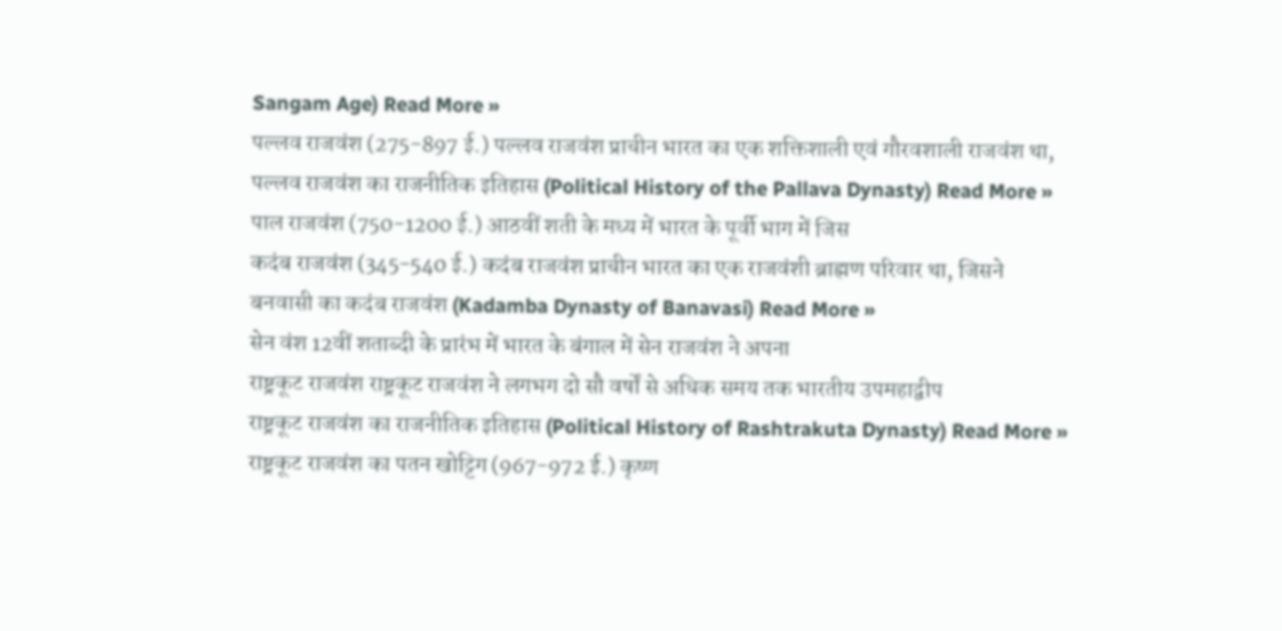Sangam Age) Read More »
पल्लव राजवंश (275-897 ई.) पल्लव राजवंश प्राचीन भारत का एक शक्तिशाली एवं गौरवशाली राजवंश था,
पल्लव राजवंश का राजनीतिक इतिहास (Political History of the Pallava Dynasty) Read More »
पाल राजवंश (750-1200 ई.) आठवीं शती के मध्य में भारत के पूर्वी भाग में जिस
कदंब राजवंश (345-540 ई.) कदंब राजवंश प्राचीन भारत का एक राजवंशी ब्राह्मण परिवार था, जिसने
बनवासी का कदंब राजवंश (Kadamba Dynasty of Banavasi) Read More »
सेन वंश 12वीं शताब्दी के प्रारंभ में भारत के बंगाल में सेन राजवंश ने अपना
राष्ट्रकूट राजवंश राष्ट्रकूट राजवंश ने लगभग दो सौ वर्षों से अधिक समय तक भारतीय उपमहाद्वीप
राष्ट्रकूट राजवंश का राजनीतिक इतिहास (Political History of Rashtrakuta Dynasty) Read More »
राष्ट्रकूट राजवंश का पतन खोट्टिग (967-972 ई.) कृष्ण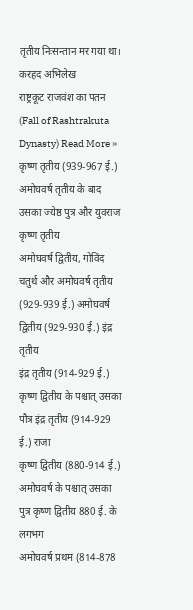तृतीय निःसन्तान मर गया था। करहद अभिलेख
राष्ट्रकूट राजवंश का पतन (Fall of Rashtrakuta Dynasty) Read More »
कृष्ण तृतीय (939-967 ई.) अमोघवर्ष तृतीय के बाद उसका ज्येष्ठ पुत्र और युवराज कृष्ण तृतीय
अमोघवर्ष द्वितीय, गोविंद चतुर्थ और अमोघवर्ष तृतीय (929-939 ई.) अमोघवर्ष द्वितीय (929-930 ई.) इंद्र तृतीय
इंद्र तृतीय (914-929 ई.) कृष्ण द्वितीय के पश्चात् उसका पौत्र इंद्र तृतीय (914-929 ई.) राजा
कृष्ण द्वितीय (880-914 ई.) अमोघवर्ष के पश्चात् उसका पुत्र कृष्ण द्वितीय 880 ई. के लगभग
अमोघवर्ष प्रथम (814-878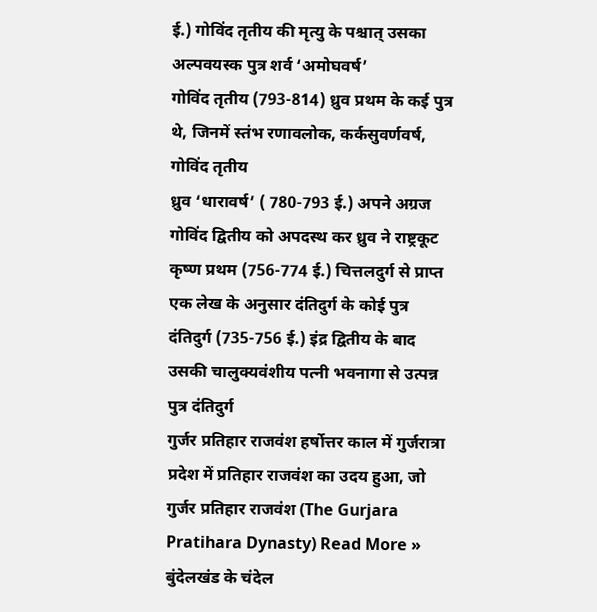ई.) गोविंद तृतीय की मृत्यु के पश्चात् उसका अल्पवयस्क पुत्र शर्व ‘अमोघवर्ष’
गोविंद तृतीय (793-814) ध्रुव प्रथम के कई पुत्र थे, जिनमें स्तंभ रणावलोक, कर्कसुवर्णवर्ष, गोविंद तृतीय
ध्रुव ‘धारावर्ष’ ( 780-793 ई.) अपने अग्रज गोविंद द्वितीय को अपदस्थ कर ध्रुव ने राष्ट्रकूट
कृष्ण प्रथम (756-774 ई.) चित्तलदुर्ग से प्राप्त एक लेख के अनुसार दंतिदुर्ग के कोई पुत्र
दंतिदुर्ग (735-756 ई.) इंद्र द्वितीय के बाद उसकी चालुक्यवंशीय पत्नी भवनागा से उत्पन्न पुत्र दंतिदुर्ग
गुर्जर प्रतिहार राजवंश हर्षोत्तर काल में गुर्जरात्रा प्रदेश में प्रतिहार राजवंश का उदय हुआ, जो
गुर्जर प्रतिहार राजवंश (The Gurjara Pratihara Dynasty) Read More »
बुंदेलखंड के चंदेल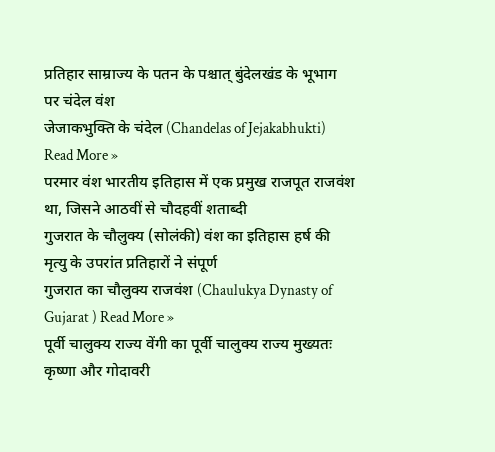प्रतिहार साम्राज्य के पतन के पश्चात् बुंदेलखंड के भूभाग पर चंदेल वंश
जेजाकभुक्ति के चंदेल (Chandelas of Jejakabhukti) Read More »
परमार वंश भारतीय इतिहास में एक प्रमुख राजपूत राजवंश था, जिसने आठवीं से चौदहवीं शताब्दी
गुजरात के चौलुक्य (सोलंकी) वंश का इतिहास हर्ष की मृत्यु के उपरांत प्रतिहारों ने संपूर्ण
गुजरात का चौलुक्य राजवंश (Chaulukya Dynasty of Gujarat ) Read More »
पूर्वी चालुक्य राज्य वेंगी का पूर्वी चालुक्य राज्य मुख्यतः कृष्णा और गोदावरी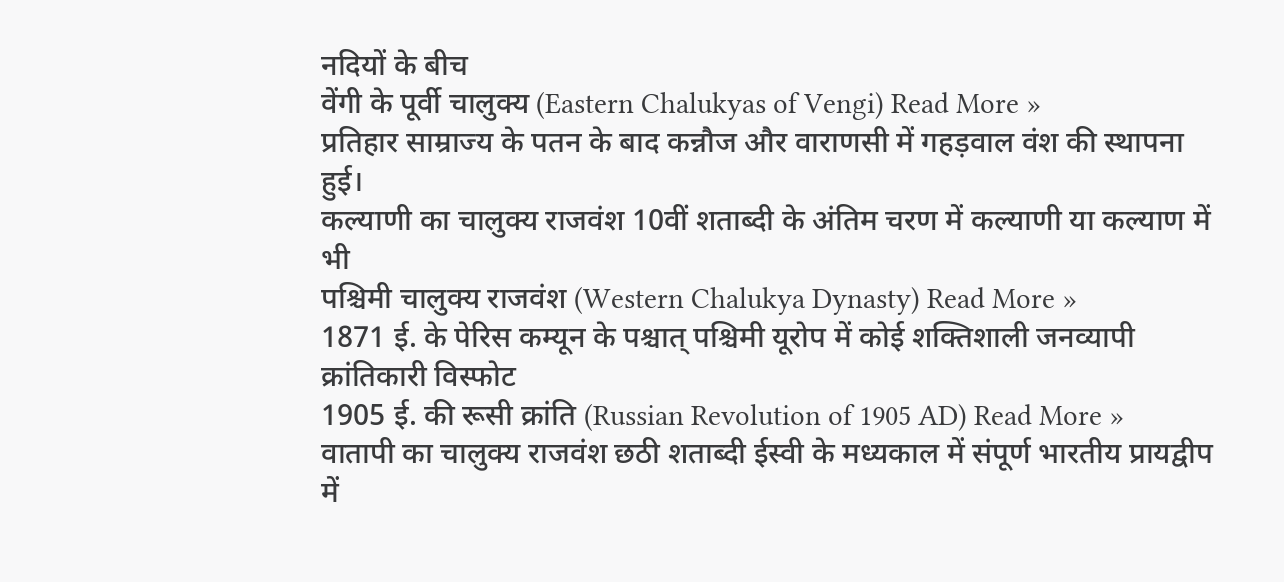नदियों के बीच
वेंगी के पूर्वी चालुक्य (Eastern Chalukyas of Vengi) Read More »
प्रतिहार साम्राज्य के पतन के बाद कन्नौज और वाराणसी में गहड़वाल वंश की स्थापना हुई।
कल्याणी का चालुक्य राजवंश 10वीं शताब्दी के अंतिम चरण में कल्याणी या कल्याण में भी
पश्चिमी चालुक्य राजवंश (Western Chalukya Dynasty) Read More »
1871 ई. के पेरिस कम्यून के पश्चात् पश्चिमी यूरोप में कोई शक्तिशाली जनव्यापी क्रांतिकारी विस्फोट
1905 ई. की रूसी क्रांति (Russian Revolution of 1905 AD) Read More »
वातापी का चालुक्य राजवंश छठी शताब्दी ईस्वी के मध्यकाल में संपूर्ण भारतीय प्रायद्वीप में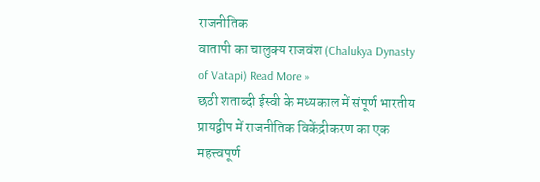राजनीतिक
वातापी का चालुक्य राजवंश (Chalukya Dynasty of Vatapi) Read More »
छठी शताब्दी ईस्वी के मध्यकाल में संपूर्ण भारतीय प्रायद्वीप में राजनीतिक विकेंद्रीकरण का एक महत्त्वपूर्ण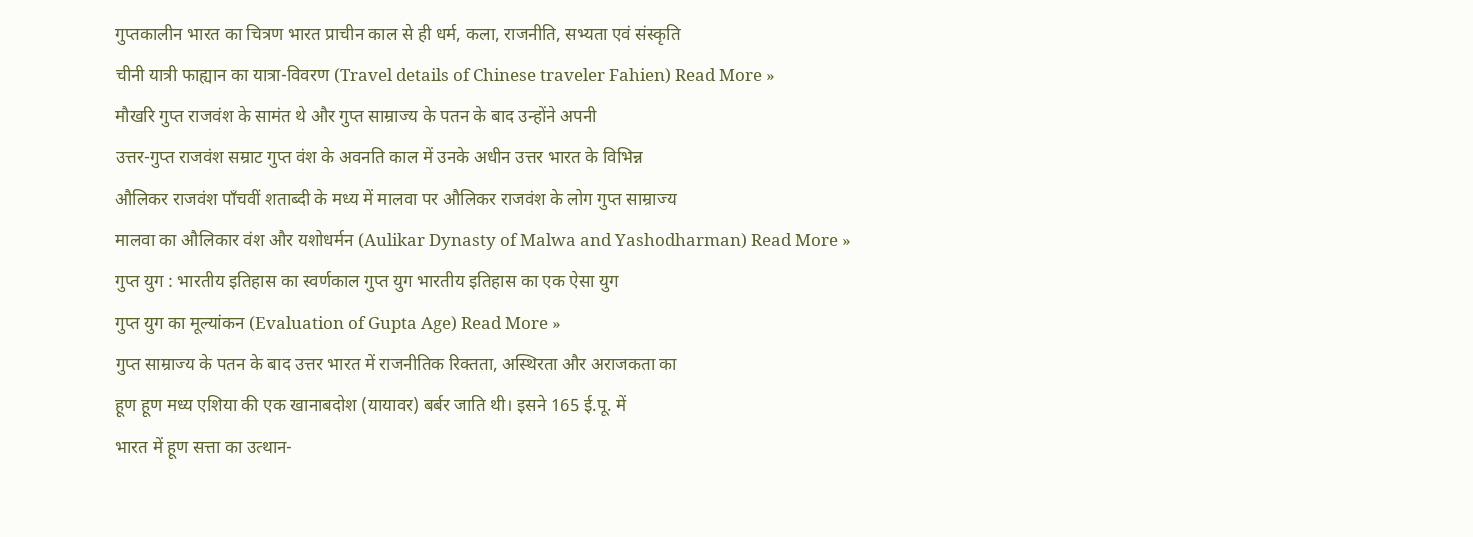गुप्तकालीन भारत का चित्रण भारत प्राचीन काल से ही धर्म, कला, राजनीति, सभ्यता एवं संस्कृति
चीनी यात्री फाह्यान का यात्रा-विवरण (Travel details of Chinese traveler Fahien) Read More »
मौखरि गुप्त राजवंश के सामंत थे और गुप्त साम्राज्य के पतन के बाद उन्होंने अपनी
उत्तर-गुप्त राजवंश सम्राट गुप्त वंश के अवनति काल में उनके अधीन उत्तर भारत के विभिन्न
औलिकर राजवंश पाँचवीं शताब्दी के मध्य में मालवा पर औलिकर राजवंश के लोग गुप्त साम्राज्य
मालवा का औलिकार वंश और यशोधर्मन (Aulikar Dynasty of Malwa and Yashodharman) Read More »
गुप्त युग : भारतीय इतिहास का स्वर्णकाल गुप्त युग भारतीय इतिहास का एक ऐसा युग
गुप्त युग का मूल्यांकन (Evaluation of Gupta Age) Read More »
गुप्त साम्राज्य के पतन के बाद उत्तर भारत में राजनीतिक रिक्तता, अस्थिरता और अराजकता का
हूण हूण मध्य एशिया की एक खानाबदोश (यायावर) बर्बर जाति थी। इसने 165 ई.पू. में
भारत में हूण सत्ता का उत्थान-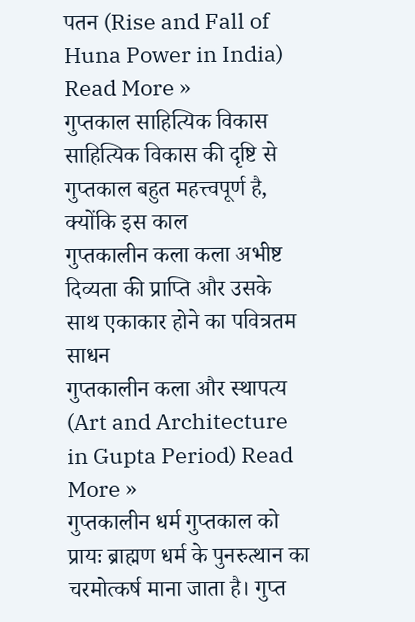पतन (Rise and Fall of Huna Power in India) Read More »
गुप्तकाल साहित्यिक विकास साहित्यिक विकास की दृष्टि से गुप्तकाल बहुत महत्त्वपूर्ण है, क्योंकि इस काल
गुप्तकालीन कला कला अभीष्ट दिव्यता की प्राप्ति और उसके साथ एकाकार होने का पवित्रतम साधन
गुप्तकालीन कला और स्थापत्य (Art and Architecture in Gupta Period) Read More »
गुप्तकालीन धर्म गुप्तकाल को प्रायः ब्राह्मण धर्म के पुनरुत्थान का चरमोत्कर्ष माना जाता है। गुप्त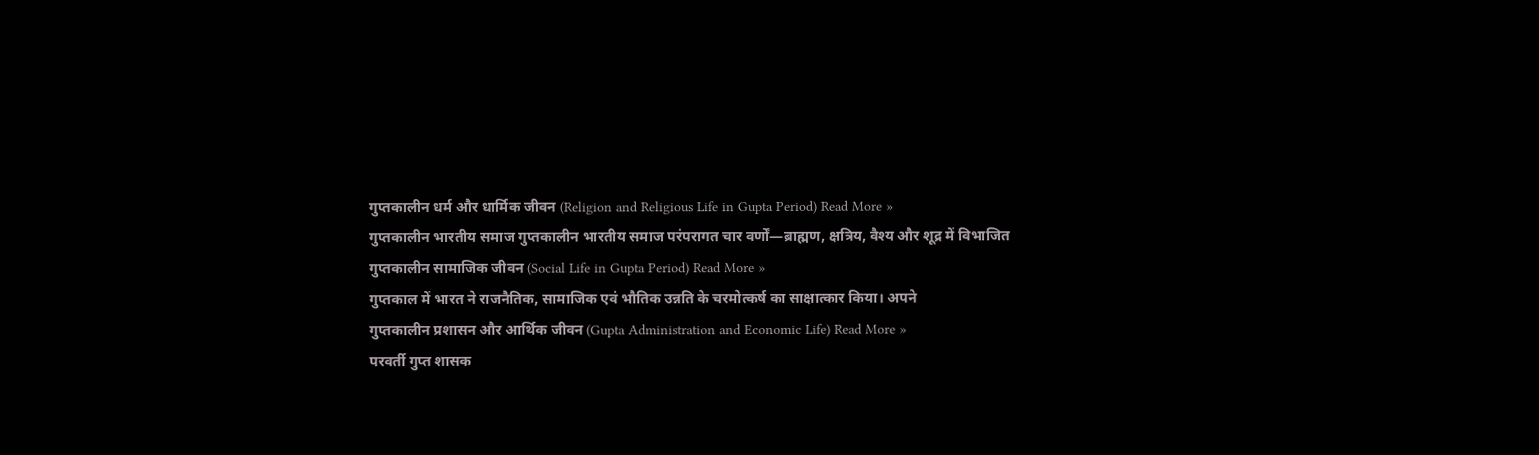गुप्तकालीन धर्म और धार्मिक जीवन (Religion and Religious Life in Gupta Period) Read More »
गुप्तकालीन भारतीय समाज गुप्तकालीन भारतीय समाज परंपरागत चार वर्णों—ब्राह्मण, क्षत्रिय, वैश्य और शूद्र में विभाजित
गुप्तकालीन सामाजिक जीवन (Social Life in Gupta Period) Read More »
गुप्तकाल में भारत ने राजनैतिक, सामाजिक एवं भौतिक उन्नति के चरमोत्कर्ष का साक्षात्कार किया। अपने
गुप्तकालीन प्रशासन और आर्थिक जीवन (Gupta Administration and Economic Life) Read More »
परवर्ती गुप्त शासक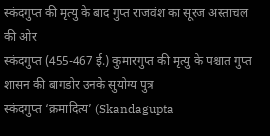स्कंदगुप्त की मृत्यु के बाद गुप्त राजवंश का सूरज अस्ताचल की ओर
स्कंदगुप्त (455-467 ई.) कुमारगुप्त की मृत्यु के पश्चात गुप्त शासन की बागडोर उनके सुयोग्य पुत्र
स्कंदगुप्त ‘क्रमादित्य’ (Skandagupta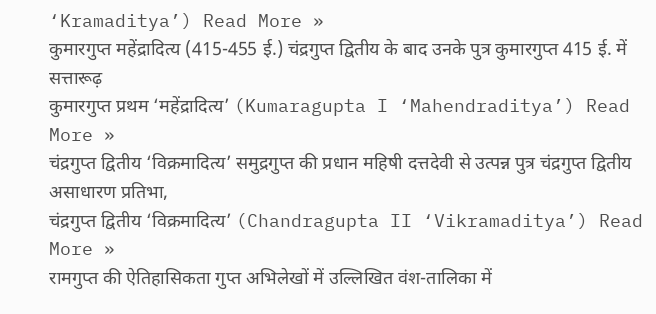‘Kramaditya’) Read More »
कुमारगुप्त महेंद्रादित्य (415-455 ई.) चंद्रगुप्त द्वितीय के बाद उनके पुत्र कुमारगुप्त 415 ई. में सत्तारूढ़
कुमारगुप्त प्रथम ‘महेंद्रादित्य’ (Kumaragupta I ‘Mahendraditya’) Read More »
चंद्रगुप्त द्वितीय ‘विक्रमादित्य’ समुद्रगुप्त की प्रधान महिषी दत्तदेवी से उत्पन्न पुत्र चंद्रगुप्त द्वितीय असाधारण प्रतिभा,
चंद्रगुप्त द्वितीय ‘विक्रमादित्य’ (Chandragupta II ‘Vikramaditya’) Read More »
रामगुप्त की ऐतिहासिकता गुप्त अभिलेखों में उल्लिखित वंश-तालिका में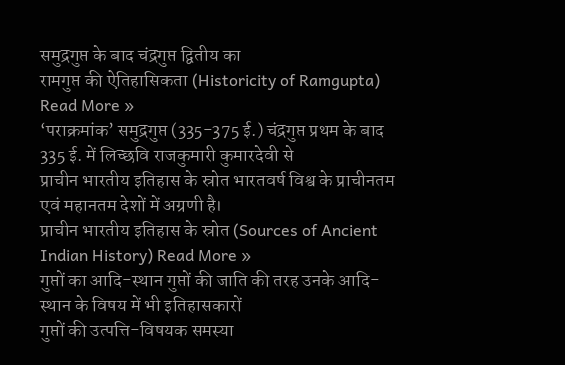समुद्रगुप्त के बाद चंद्रगुप्त द्वितीय का
रामगुप्त की ऐतिहासिकता (Historicity of Ramgupta) Read More »
‘पराक्रमांक’ समुद्रगुप्त (335-375 ई.) चंद्रगुप्त प्रथम के बाद 335 ई. में लिच्छवि राजकुमारी कुमारदेवी से
प्राचीन भारतीय इतिहास के स्रोत भारतवर्ष विश्व के प्राचीनतम एवं महानतम देशों में अग्रणी है।
प्राचीन भारतीय इतिहास के स्रोत (Sources of Ancient Indian History) Read More »
गुप्तों का आदि-स्थान गुप्तों की जाति की तरह उनके आदि-स्थान के विषय में भी इतिहासकारों
गुप्तों की उत्पत्ति-विषयक समस्या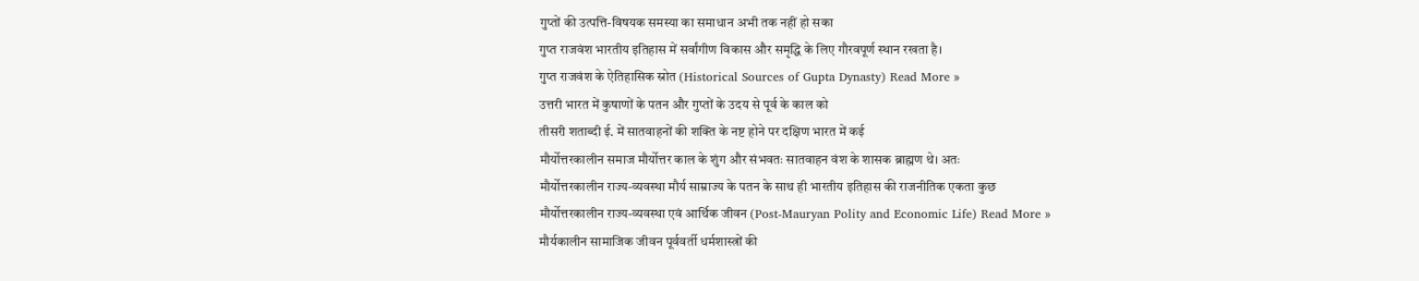गुप्तों की उत्पत्ति-विषयक समस्या का समाधान अभी तक नहीं हो सका
गुप्त राजवंश भारतीय इतिहास में सर्वांगीण विकास और समृद्धि के लिए गौरवपूर्ण स्थान रखता है।
गुप्त राजवंश के ऐतिहासिक स्रोत (Historical Sources of Gupta Dynasty) Read More »
उत्तरी भारत में कुषाणों के पतन और गुप्तों के उदय से पूर्व के काल को
तीसरी शताब्दी ई. में सातवाहनों की शक्ति के नष्ट होने पर दक्षिण भारत में कई
मौर्योत्तरकालीन समाज मौर्योत्तर काल के शुंग और संभवतः सातवाहन वंश के शासक ब्राह्मण थे। अतः
मौर्योत्तरकालीन राज्य-व्यवस्था मौर्य साम्राज्य के पतन के साथ ही भारतीय इतिहास की राजनीतिक एकता कुछ
मौर्योत्तरकालीन राज्य-व्यवस्था एवं आर्थिक जीवन (Post-Mauryan Polity and Economic Life) Read More »
मौर्यकालीन सामाजिक जीवन पूर्ववर्ती धर्मशास्त्रों की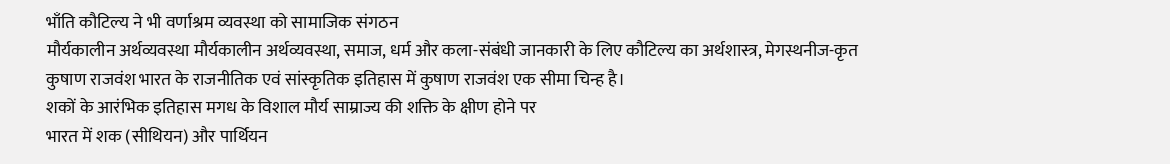भाँति कौटिल्य ने भी वर्णाश्रम व्यवस्था को सामाजिक संगठन
मौर्यकालीन अर्थव्यवस्था मौर्यकालीन अर्थव्यवस्था, समाज, धर्म और कला-संबंधी जानकारी के लिए कौटिल्य का अर्थशास्त्र, मेगस्थनीज-कृत
कुषाण राजवंश भारत के राजनीतिक एवं सांस्कृतिक इतिहास में कुषाण राजवंश एक सीमा चिन्ह है।
शकों के आरंभिक इतिहास मगध के विशाल मौर्य साम्राज्य की शक्ति के क्षीण होने पर
भारत में शक (सीथियन) और पार्थियन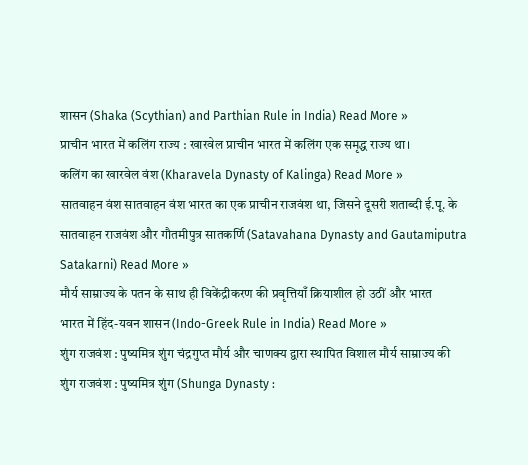शासन (Shaka (Scythian) and Parthian Rule in India) Read More »
प्राचीन भारत में कलिंग राज्य : खारवेल प्राचीन भारत में कलिंग एक समृद्ध राज्य था।
कलिंग का खारवेल वंश (Kharavela Dynasty of Kalinga) Read More »
सातवाहन वंश सातवाहन वंश भारत का एक प्राचीन राजवंश था, जिसने दूसरी शताब्दी ई.पू. के
सातवाहन राजवंश और गौतमीपुत्र सातकर्णि (Satavahana Dynasty and Gautamiputra Satakarni) Read More »
मौर्य साम्राज्य के पतन के साथ ही विकेंद्रीकरण की प्रवृत्तियाँ क्रियाशील हो उठीं और भारत
भारत में हिंद-यवन शासन (Indo-Greek Rule in India) Read More »
शुंग राजवंश : पुष्यमित्र शुंग चंद्रगुप्त मौर्य और चाणक्य द्वारा स्थापित विशाल मौर्य साम्राज्य की
शुंग राजवंश : पुष्यमित्र शुंग (Shunga Dynasty :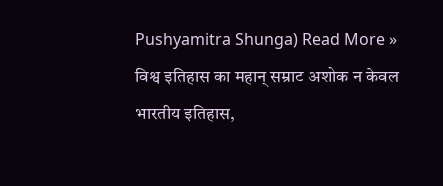Pushyamitra Shunga) Read More »
विश्व इतिहास का महान् सम्राट अशोक न केवल भारतीय इतिहास,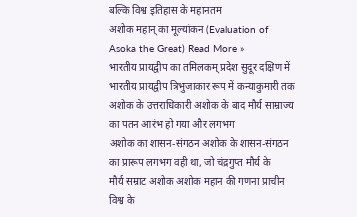बल्कि विश्व इतिहास के महानतम
अशोक महान् का मूल्यांकन (Evaluation of Asoka the Great) Read More »
भारतीय प्रायद्वीप का तमिलकम् प्रदेश सुदूर दक्षिण में भारतीय प्रायद्वीप त्रिभुजाकार रूप में कन्याकुमारी तक
अशोक के उत्तराधिकारी अशोक के बाद मौर्य साम्राज्य का पतन आरंभ हो गया और लगभग
अशोक का शासन-संगठन अशोक के शासन-संगठन का प्रारूप लगभग वही था, जो चंद्रगुप्त मौर्य के
मौर्य सम्राट अशोक अशोक महान की गणना प्राचीन विश्व के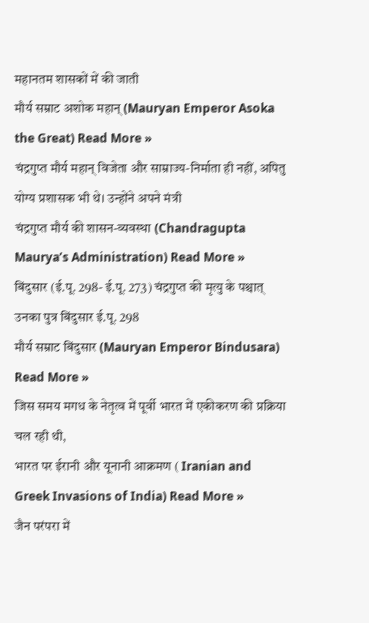महानतम शासकों में की जाती
मौर्य सम्राट अशोक महान् (Mauryan Emperor Asoka the Great) Read More »
चंद्रगुप्त मौर्य महान् विजेता और साम्राज्य-निर्माता ही नहीं, अपितु योग्य प्रशासक भी थे। उन्होंने अपने मंत्री
चंद्रगुप्त मौर्य की शासन-व्यवस्था (Chandragupta Maurya’s Administration) Read More »
बिंदुसार (ई.पू. 298- ई.पू. 273) चंद्रगुप्त की मृत्यु के पश्चात् उनका पुत्र बिंदुसार ई.पू. 298
मौर्य सम्राट बिंदुसार (Mauryan Emperor Bindusara) Read More »
जिस समय मगध के नेतृत्व में पूर्वी भारत में एकीकरण की प्रक्रिया चल रही थी,
भारत पर ईरानी और यूनानी आक्रमण ( Iranian and Greek Invasions of India) Read More »
जैन परंपरा में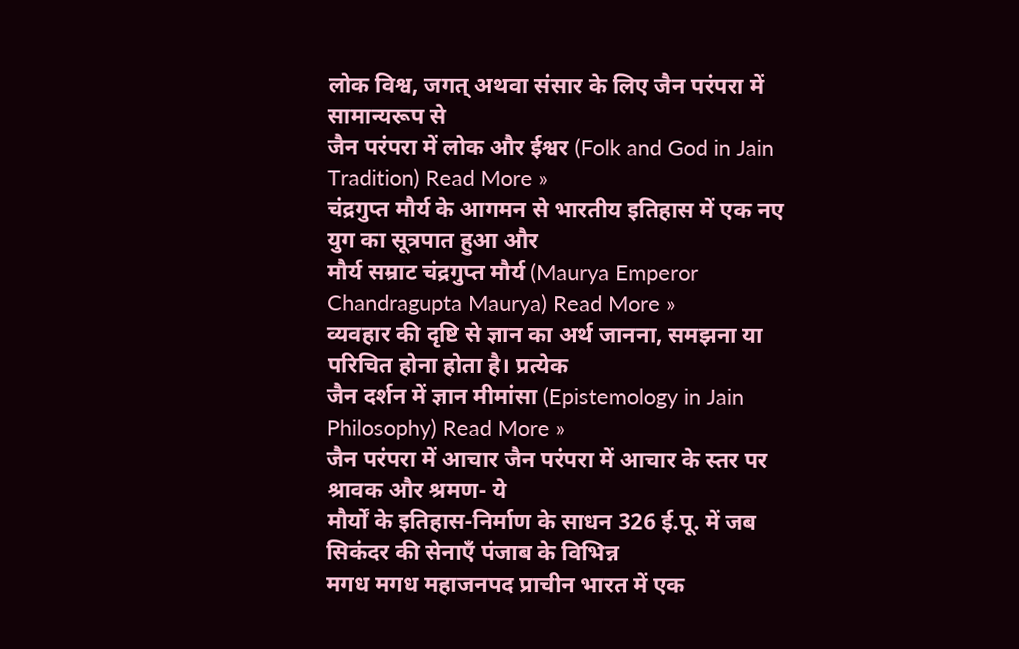लोक विश्व, जगत् अथवा संसार के लिए जैन परंपरा में सामान्यरूप से
जैन परंपरा में लोक और ईश्वर (Folk and God in Jain Tradition) Read More »
चंद्रगुप्त मौर्य के आगमन से भारतीय इतिहास में एक नए युग का सूत्रपात हुआ और
मौर्य सम्राट चंद्रगुप्त मौर्य (Maurya Emperor Chandragupta Maurya) Read More »
व्यवहार की दृष्टि से ज्ञान का अर्थ जानना, समझना या परिचित होना होता है। प्रत्येक
जैन दर्शन में ज्ञान मीमांसा (Epistemology in Jain Philosophy) Read More »
जैन परंपरा में आचार जैन परंपरा में आचार के स्तर पर श्रावक और श्रमण- ये
मौर्यों के इतिहास-निर्माण के साधन 326 ई.पू. में जब सिकंदर की सेनाएँ पंजाब के विभिन्न
मगध मगध महाजनपद प्राचीन भारत में एक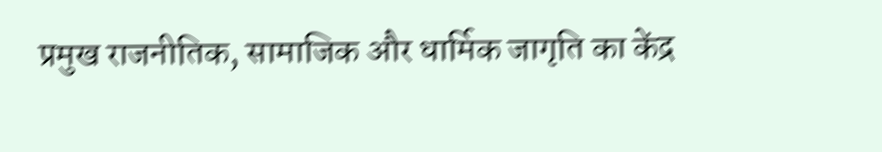प्रमुख राजनीतिक, सामाजिक और धार्मिक जागृति का केंद्र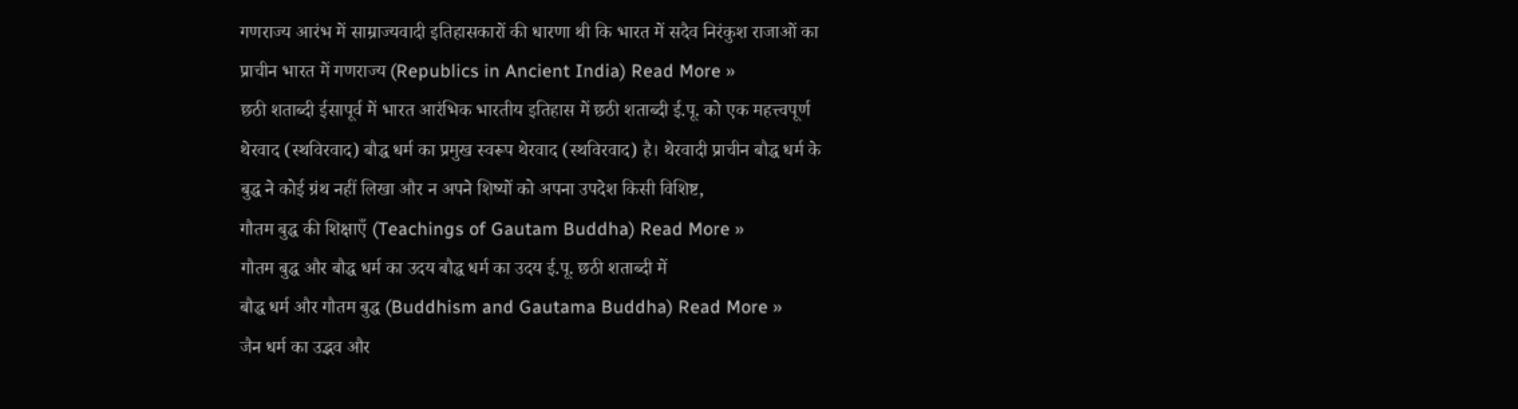गणराज्य आरंभ में साम्राज्यवादी इतिहासकारों की धारणा थी कि भारत में सदैव निरंकुश राजाओं का
प्राचीन भारत में गणराज्य (Republics in Ancient India) Read More »
छठी शताब्दी ईसापूर्व में भारत आरंभिक भारतीय इतिहास में छठी शताब्दी ई.पू. को एक महत्त्वपूर्ण
थेरवाद (स्थविरवाद) बौद्ध धर्म का प्रमुख स्वरूप थेरवाद (स्थविरवाद) है। थेरवादी प्राचीन बौद्ध धर्म के
बुद्ध ने कोई ग्रंथ नहीं लिखा और न अपने शिष्यों को अपना उपदेश किसी विशिष्ट,
गौतम बुद्ध की शिक्षाएँ (Teachings of Gautam Buddha) Read More »
गौतम बुद्ध और बौद्ध धर्म का उदय बौद्ध धर्म का उदय ई.पू. छठी शताब्दी में
बौद्ध धर्म और गौतम बुद्ध (Buddhism and Gautama Buddha) Read More »
जैन धर्म का उद्भव और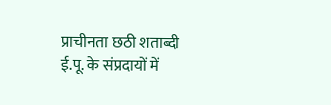प्राचीनता छठी शताब्दी ई.पू. के संप्रदायों में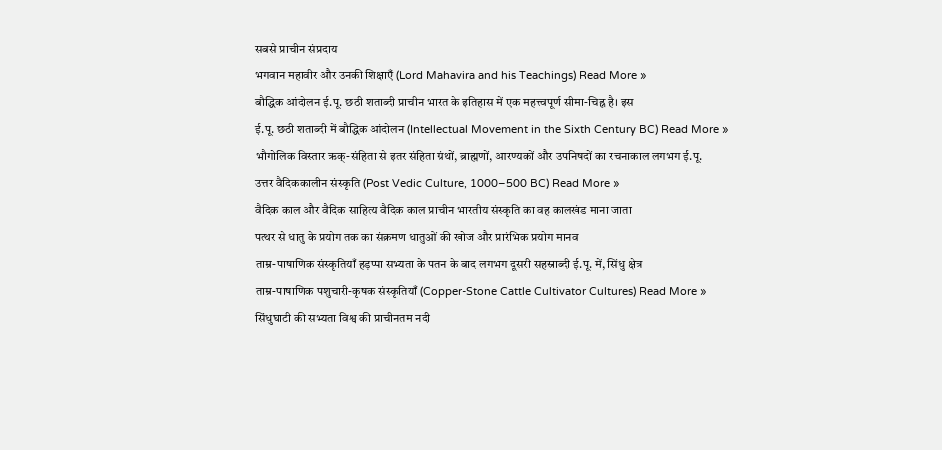सबसे प्राचीन संप्रदाय
भगवान महावीर और उनकी शिक्षाएँ (Lord Mahavira and his Teachings) Read More »
बौद्धिक आंदोलन ई.पू. छठी शताब्दी प्राचीन भारत के इतिहास में एक महत्त्वपूर्ण सीमा-चिह्न है। इस
ई.पू. छठी शताब्दी में बौद्धिक आंदोलन (Intellectual Movement in the Sixth Century BC) Read More »
भौगोलिक विस्तार ऋक्-संहिता से इतर संहिता ग्रंथों, ब्राह्मणों, आरण्यकों और उपनिषदों का रचनाकाल लगभग ई.पू.
उत्तर वैदिककालीन संस्कृति (Post Vedic Culture, 1000–500 BC) Read More »
वैदिक काल और वैदिक साहित्य वैदिक काल प्राचीन भारतीय संस्कृति का वह कालखंड माना जाता
पत्थर से धातु के प्रयोग तक का संक्रमण धातुओं की खोज और प्रारंभिक प्रयोग मानव
ताम्र-पाषाणिक संस्कृतियाँ हड़प्पा सभ्यता के पतन के बाद लगभग दूसरी सहस्राब्दी ई.पू. में, सिंधु क्षेत्र
ताम्र-पाषाणिक पशुचारी-कृषक संस्कृतियाँ (Copper-Stone Cattle Cultivator Cultures) Read More »
सिंधुघाटी की सभ्यता विश्व की प्राचीनतम नदी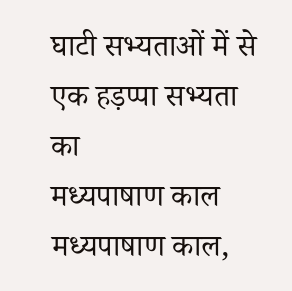घाटी सभ्यताओं में से एक हड़प्पा सभ्यता का
मध्यपाषाण काल मध्यपाषाण काल,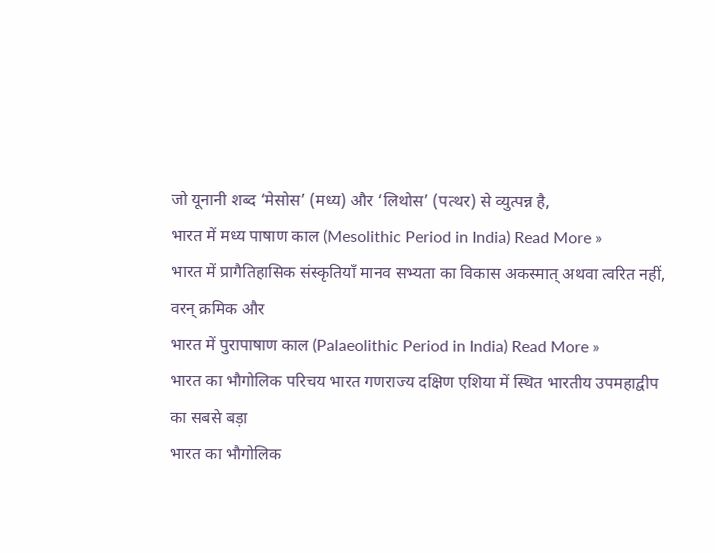जो यूनानी शब्द ‘मेसोस’ (मध्य) और ‘लिथोस’ (पत्थर) से व्युत्पन्न है,
भारत में मध्य पाषाण काल (Mesolithic Period in India) Read More »
भारत में प्रागैतिहासिक संस्कृतियाँ मानव सभ्यता का विकास अकस्मात् अथवा त्वरित नहीं, वरन् क्रमिक और
भारत में पुरापाषाण काल (Palaeolithic Period in India) Read More »
भारत का भौगोलिक परिचय भारत गणराज्य दक्षिण एशिया में स्थित भारतीय उपमहाद्वीप का सबसे बड़ा
भारत का भौगोलिक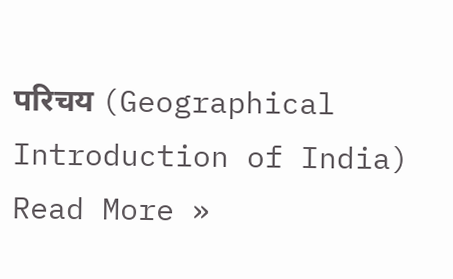परिचय (Geographical Introduction of India) Read More »